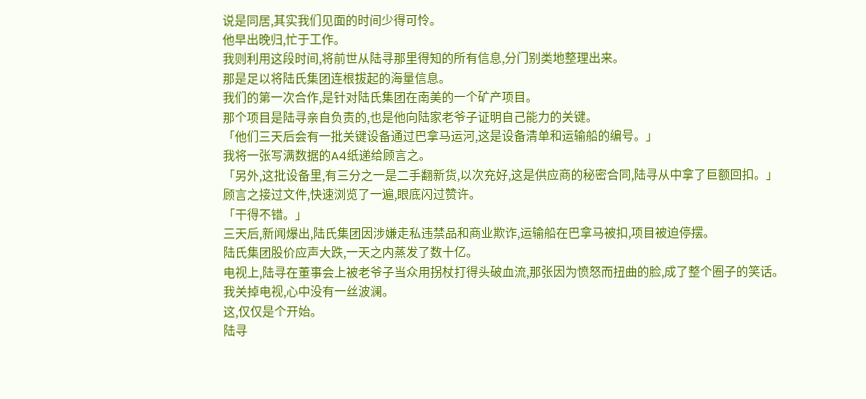说是同居,其实我们见面的时间少得可怜。
他早出晚归,忙于工作。
我则利用这段时间,将前世从陆寻那里得知的所有信息,分门别类地整理出来。
那是足以将陆氏集团连根拔起的海量信息。
我们的第一次合作,是针对陆氏集团在南美的一个矿产项目。
那个项目是陆寻亲自负责的,也是他向陆家老爷子证明自己能力的关键。
「他们三天后会有一批关键设备通过巴拿马运河,这是设备清单和运输船的编号。」
我将一张写满数据的A4纸递给顾言之。
「另外,这批设备里,有三分之一是二手翻新货,以次充好,这是供应商的秘密合同,陆寻从中拿了巨额回扣。」
顾言之接过文件,快速浏览了一遍,眼底闪过赞许。
「干得不错。」
三天后,新闻爆出,陆氏集团因涉嫌走私违禁品和商业欺诈,运输船在巴拿马被扣,项目被迫停摆。
陆氏集团股价应声大跌,一天之内蒸发了数十亿。
电视上,陆寻在董事会上被老爷子当众用拐杖打得头破血流,那张因为愤怒而扭曲的脸,成了整个圈子的笑话。
我关掉电视,心中没有一丝波澜。
这,仅仅是个开始。
陆寻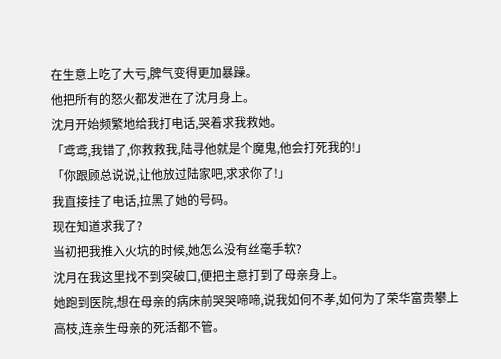在生意上吃了大亏,脾气变得更加暴躁。
他把所有的怒火都发泄在了沈月身上。
沈月开始频繁地给我打电话,哭着求我救她。
「鸢鸢,我错了,你救救我,陆寻他就是个魔鬼,他会打死我的!」
「你跟顾总说说,让他放过陆家吧,求求你了!」
我直接挂了电话,拉黑了她的号码。
现在知道求我了?
当初把我推入火坑的时候,她怎么没有丝毫手软?
沈月在我这里找不到突破口,便把主意打到了母亲身上。
她跑到医院,想在母亲的病床前哭哭啼啼,说我如何不孝,如何为了荣华富贵攀上高枝,连亲生母亲的死活都不管。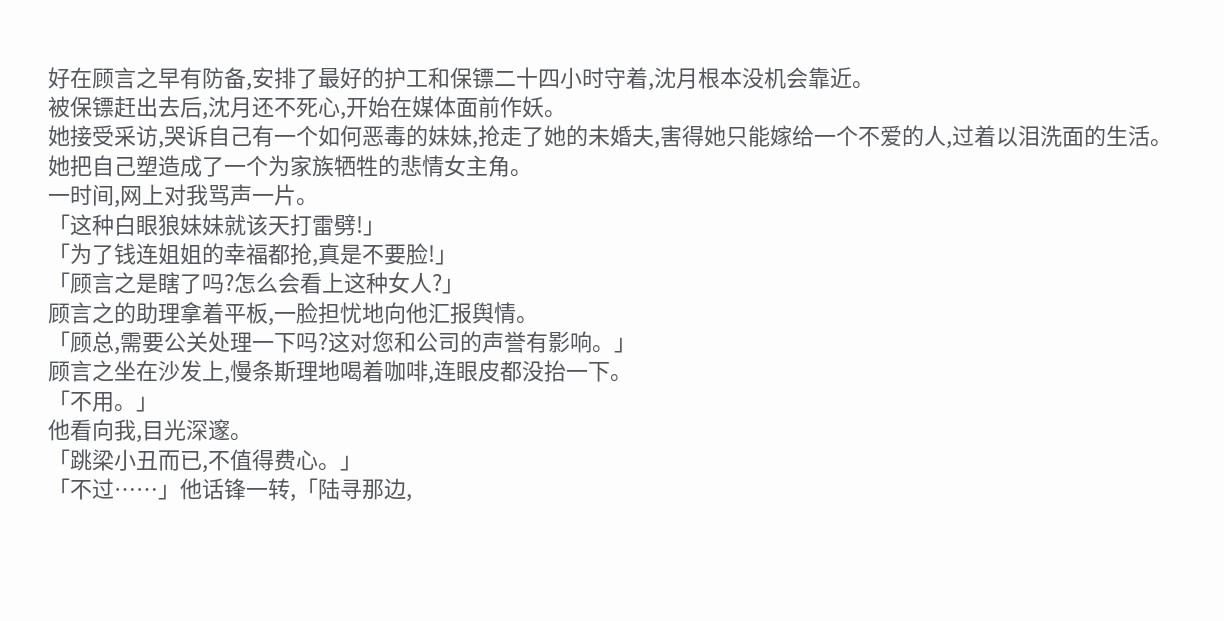好在顾言之早有防备,安排了最好的护工和保镖二十四小时守着,沈月根本没机会靠近。
被保镖赶出去后,沈月还不死心,开始在媒体面前作妖。
她接受采访,哭诉自己有一个如何恶毒的妹妹,抢走了她的未婚夫,害得她只能嫁给一个不爱的人,过着以泪洗面的生活。
她把自己塑造成了一个为家族牺牲的悲情女主角。
一时间,网上对我骂声一片。
「这种白眼狼妹妹就该天打雷劈!」
「为了钱连姐姐的幸福都抢,真是不要脸!」
「顾言之是瞎了吗?怎么会看上这种女人?」
顾言之的助理拿着平板,一脸担忧地向他汇报舆情。
「顾总,需要公关处理一下吗?这对您和公司的声誉有影响。」
顾言之坐在沙发上,慢条斯理地喝着咖啡,连眼皮都没抬一下。
「不用。」
他看向我,目光深邃。
「跳梁小丑而已,不值得费心。」
「不过……」他话锋一转,「陆寻那边,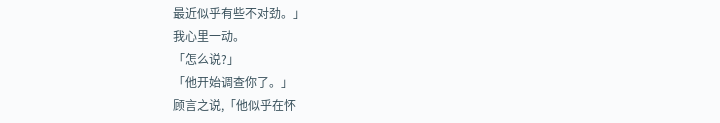最近似乎有些不对劲。」
我心里一动。
「怎么说?」
「他开始调查你了。」
顾言之说,「他似乎在怀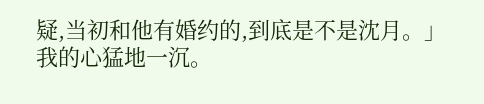疑,当初和他有婚约的,到底是不是沈月。」
我的心猛地一沉。